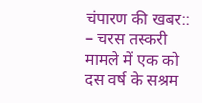चंपारण की खबर::
– चरस तस्करी मामले में एक को दस वर्ष के सश्रम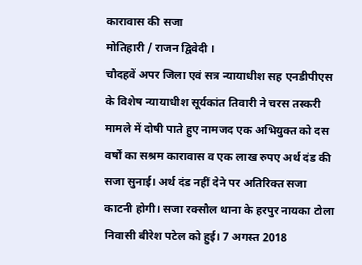कारावास की सजा
मोतिहारी / राजन द्विवेदी ।
चौदहवें अपर जिला एवं सत्र न्यायाधीश सह एनडीपीएस के विशेष न्यायाधीश सूर्यकांत तिवारी ने चरस तस्करी मामले में दोषी पाते हुए नामजद एक अभियुक्त को दस वर्षों का सश्रम कारावास व एक लाख रुपए अर्थ दंड की सजा सुनाई। अर्थ दंड नहीं देने पर अतिरिक्त सजा काटनी होगी। सजा रक्सौल थाना के हरपुर नायका टोला निवासी बीरेश पटेल को हुई। 7 अगस्त 2018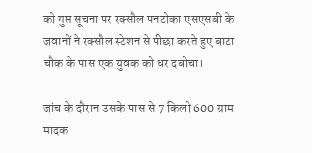को गुप्त सूचना पर रक्सौल पनटोका एसएसबी के जवानों ने रक्सौल स्टेशन से पीछा करते हुए बाटा चौक के पास एक युवक को धर दबोचा।

जांच के दौरान उसके पास से 7 किलो 600 ग्राम मादक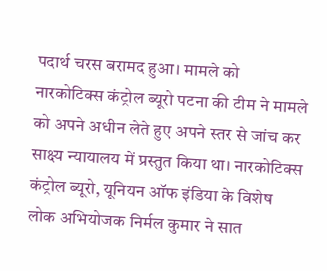पदार्थ चरस बरामद हुआ। मामले को नारकोटिक्स कंट्रोल ब्यूरो पटना की टीम ने मामले को अपने अधीन लेते हुए अपने स्तर से जांच कर साक्ष्य न्यायालय में प्रस्तुत किया था। नारकोटिक्स कंट्रोल ब्यूरो, यूनियन ऑफ इंडिया के विशेष लोक अभियोजक निर्मल कुमार ने सात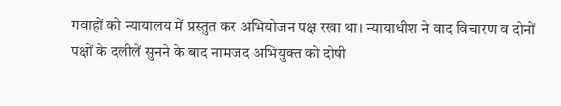गवाहों को न्यायालय में प्रस्तुत कर अभियोजन पक्ष रखा था। न्यायाधीश ने वाद विचारण व दोनों पक्षों के दलीलें सुनने के बाद नामजद अभियुक्त को दोषी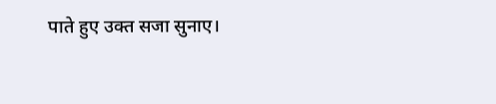पाते हुए उक्त सजा सुनाए।